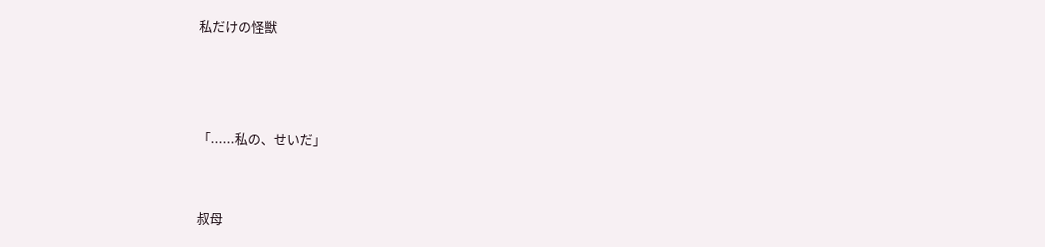私だけの怪獣






「......私の、せいだ」




叔母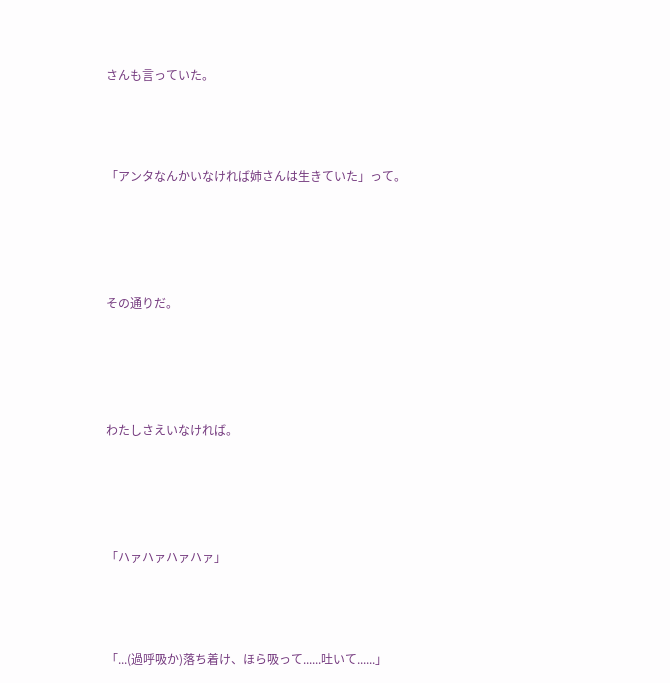さんも言っていた。



「アンタなんかいなければ姉さんは生きていた」って。




その通りだ。




わたしさえいなければ。




「ハァハァハァハァ」



「...(過呼吸か)落ち着け、ほら吸って......吐いて......」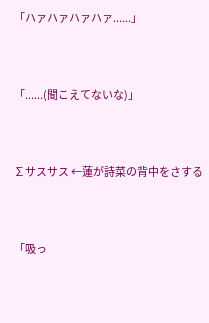「ハァハァハァハァ......」



「......(聞こえてないな)」



∑サスサス ←蓮が詩菜の背中をさする



「吸っ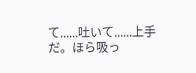て......吐いて......上手だ。ほら吸っ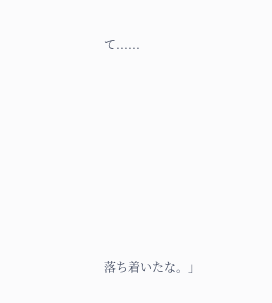て......











落ち着いたな。」